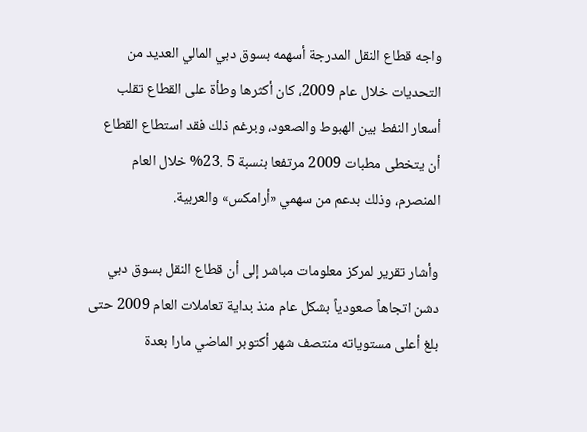واجه قطاع النقل المدرجة أسهمه بسوق دبي المالي العديد من التحديات خلال عام 2009، كان أكثرها وطأة على القطاع تقلب أسعار النفط بين الهبوط والصعود، وبرغم ذلك فقد استطاع القطاع أن يتخطى مطبات 2009 مرتفعا بنسبة 5 .23% خلال العام المنصرم، وذلك بدعم من سهمي «أرامكس» والعربية.

وأشار تقرير لمركز معلومات مباشر إلى أن قطاع النقل بسوق دبي دشن اتجاهاً صعودياً بشكل عام منذ بداية تعاملات العام 2009 حتى بلغ أعلى مستوياته منتصف شهر أكتوبر الماضي مارا بعدة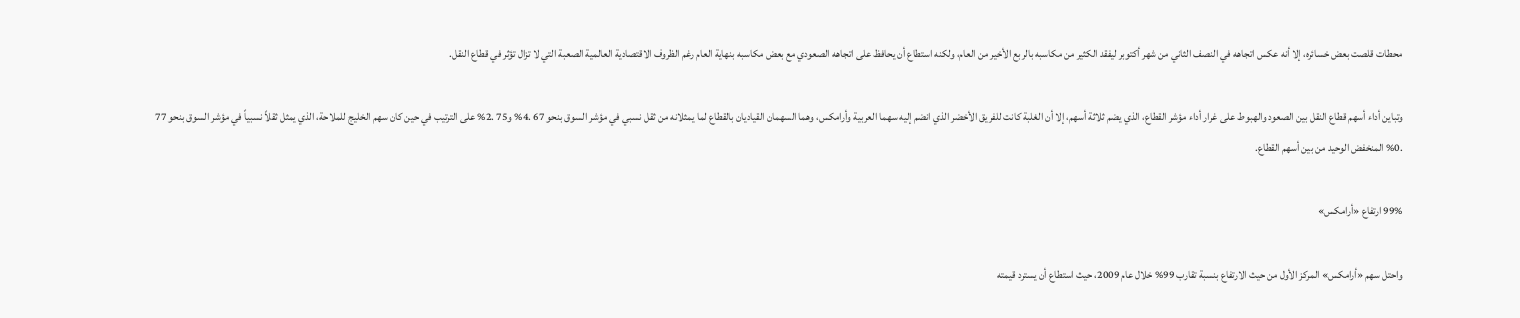محطات قلصت بعض خسائره، إلا أنه عكس اتجاهه في النصف الثاني من شهر أكتوبر ليفقد الكثير من مكاسبه بالربع الأخير من العام، ولكنه استطاع أن يحافظ على اتجاهه الصعودي مع بعض مكاسبه بنهاية العام رغم الظروف الاقتصادية العالمية الصعبة التي لا تزال تؤثر في قطاع النقل.

وتباين أداء أسهم قطاع النقل بين الصعود والهبوط على غرار أداء مؤشر القطاع، الذي يضم ثلاثة أسهم، إلا أن الغلبة كانت للفريق الأخضر الذي انضم إليه سهما العربية وأرامكس، وهما السهمان القياديان بالقطاع لما يمثلانه من ثقل نسبي في مؤشر السوق بنحو 67 .4% و75 .2% على الترتيب في حين كان سهم الخليج للملاحة، الذي يمثل ثقلاً نسبياً في مؤشر السوق بنحو 77 .0% المنخفض الوحيد من بين أسهم القطاع.

99% ارتفاع «أرامكس»

واحتل سهم «أرامكس» المركز الأول من حيث الارتفاع بنسبة تقارب 99% خلال عام 2009، حيث استطاع أن يسترد قيمته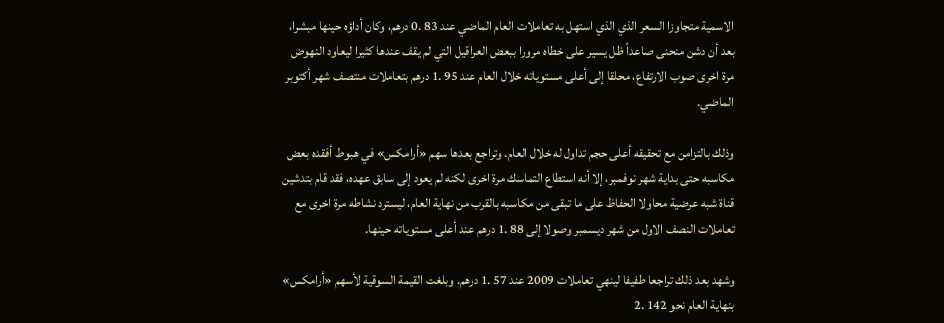الاسمية متجاوزا السعر الذي الذي استهل به تعاملات العام الماضي عند 83 .0 درهم، وكان أداؤه حينها مبشرا، بعد أن دشن منحنى صاعداً ظل يسير على خطاه مرورا ببعض العراقيل التي لم يقف عندها كثيرا ليعاود النهوض مرة اخرى صوب الارتفاع، محلقا إلى أعلى مستوياته خلال العام عند 95 .1 درهم بتعاملات منتصف شهر أكتوبر الماضي.

وذلك بالتزامن مع تحقيقه أعلى حجم تداول له خلال العام. وتراجع بعدها سهم «أرامكس» في هبوط أفقده بعض مكاسبه حتى بداية شهر نوفمبر، إلا أنه استطاع التماسك مرة اخرى لكنه لم يعود إلى سابق عهده، فقد قام بتدشين قناة شبه عرضية محاولا الحفاظ على ما تبقى من مكاسبه بالقرب من نهاية العام، ليسترد نشاطه مرة اخرى مع تعاملات النصف الاول من شهر ديسمبر وصولا إلى 88 .1 درهم عند أعلى مستوياته حينها.

وشهد بعد ذلك تراجعا طفيفا لينهي تعاملات 2009 عند 57 .1 درهم. وبلغت القيمة السوقية لأسهم «أرامكس» بنهاية العام نحو 142 .2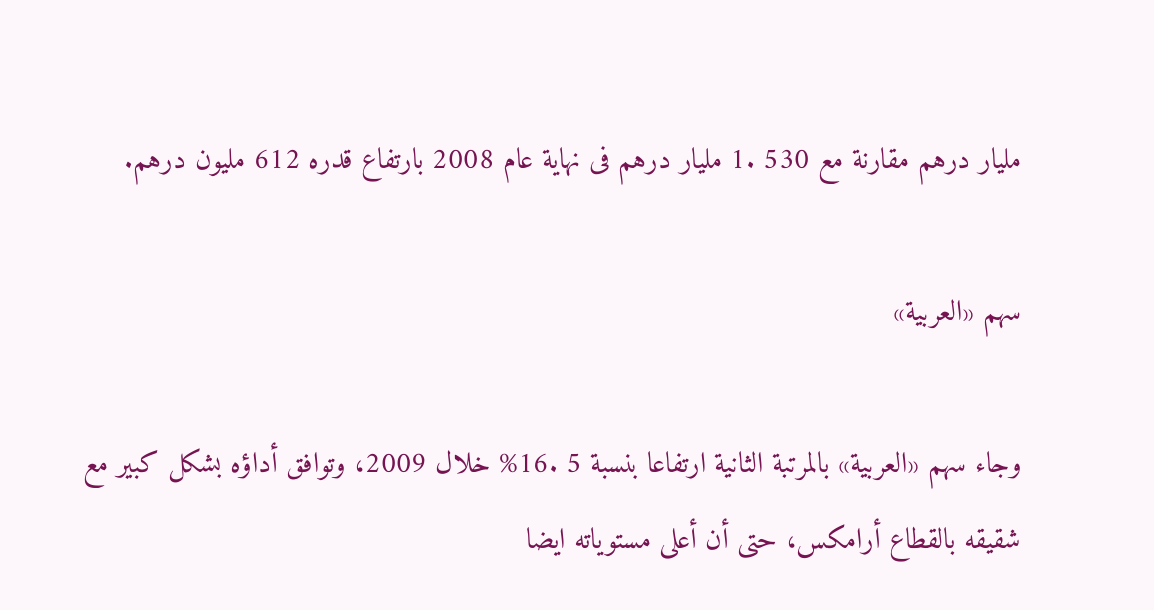مليار درهم مقارنة مع 530 .1 مليار درهم فى نهاية عام 2008 بارتفاع قدره 612 مليون درهم.

سهم «العربية»

وجاء سهم «العربية» بالمرتبة الثانية ارتفاعا بنسبة 5 .16% خلال 2009، وتوافق أداؤه بشكل كبير مع شقيقه بالقطاع أرامكس، حتى أن أعلى مستوياته ايضا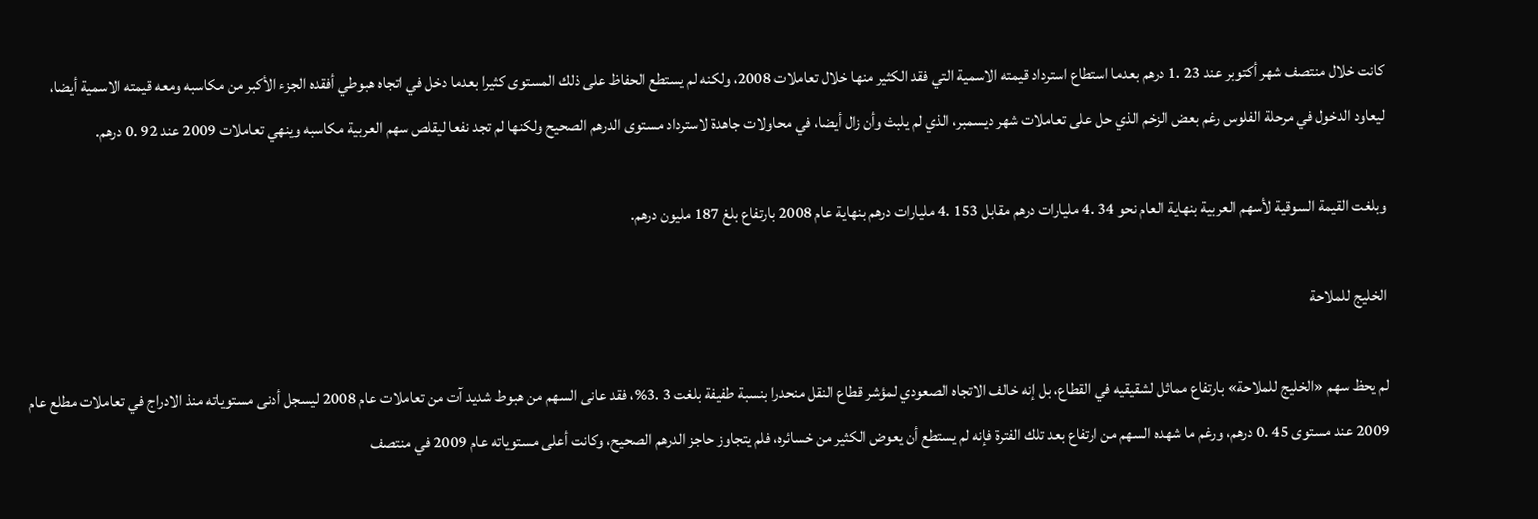كانت خلال منتصف شهر أكتوبر عند 23 .1 درهم بعدما استطاع استرداد قيمته الاسمية التي فقد الكثير منها خلال تعاملات 2008، ولكنه لم يستطع الحفاظ على ذلك المستوى كثيرا بعدما دخل في اتجاه هبوطي أفقده الجزء الأكبر من مكاسبه ومعه قيمته الاسمية أيضا، ليعاود الدخول في مرحلة الفلوس رغم بعض الزخم الذي حل على تعاملات شهر ديسمبر، الذي لم يلبث وأن زال أيضا، في محاولات جاهدة لاسترداد مستوى الدرهم الصحيح ولكنها لم تجد نفعا ليقلص سهم العربية مكاسبه وينهي تعاملات 2009 عند 92 .0 درهم.

وبلغت القيمة السوقية لأسهم العربية بنهاية العام نحو 34 .4 مليارات درهم مقابل 153 .4 مليارات درهم بنهاية عام 2008 بارتفاع بلغ 187 مليون درهم.

الخليج للملاحة

لم يحظ سهم «الخليج للملاحة» بارتفاع مماثل لشقيقيه في القطاع، بل إنه خالف الاتجاه الصعودي لمؤشر قطاع النقل منحدرا بنسبة طفيفة بلغت 3 .3%، فقد عانى السهم من هبوط شديد آت من تعاملات عام 2008 ليسجل أدنى مستوياته منذ الادراج في تعاملات مطلع عام 2009 عند مستوى 45 .0 درهم، ورغم ما شهده السهم من ارتفاع بعد تلك الفترة فإنه لم يستطع أن يعوض الكثير من خسائره، فلم يتجاوز حاجز الدرهم الصحيح، وكانت أعلى مستوياته عام 2009 في منتصف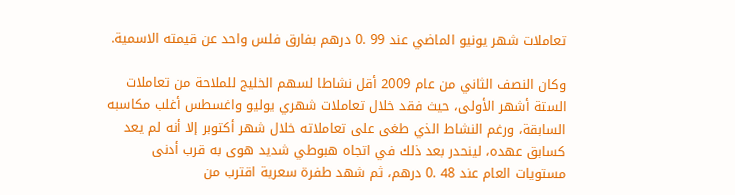تعاملات شهر يونيو الماضي عند 99 .0 درهم بفارق فلس واحد عن قيمته الاسمية.

وكان النصف الثاني من عام 2009 أقل نشاطا لسهم الخليج للملاحة من تعاملات الستة أشهر الأولى، حيث فقد خلال تعاملات شهري يوليو واغسطس أغلب مكاسبه السابقة، ورغم النشاط الذي طغى على تعاملاته خلال شهر أكتوبر إلا أنه لم يعد كسابق عهده، لينحدر بعد ذلك في اتجاه هبوطي شديد هوى به قرب أدنى مستويات العام عند 48 .0 درهم، ثم شهد طفرة سعرية اقترب من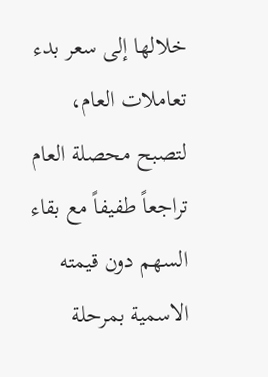خلالها إلى سعر بدء تعاملات العام، لتصبح محصلة العام تراجعاً طفيفاً مع بقاء السهم دون قيمته الاسمية بمرحلة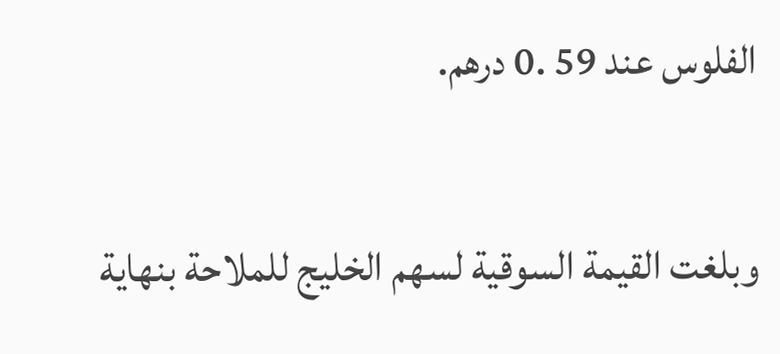الفلوس عند 59 .0 درهم.

وبلغت القيمة السوقية لسهم الخليج للملاحة بنهاية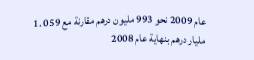عام 2009 نحو 993 مليون درهم مقارنة مع 059 .1 مليار درهم بنهاية عام 2008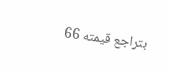بتراجع قيمته 66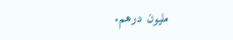مليون درهم.